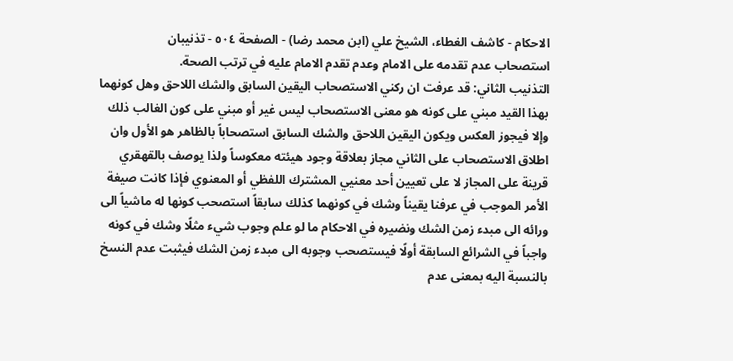الاحكام - كاشف الغطاء، الشيخ علي (ابن محمد رضا) - الصفحة ٥٠٤ - تذنيبان
استصحاب عدم تقدمه على الامام وعدم تقدم الامام عليه في ترتب الصحة.
التذنيب الثاني: قد عرفت ان ركني الاستصحاب اليقين السابق والشك اللاحق وهل كونهما بهذا القيد مبني على كونه هو معنى الاستصحاب ليس غير أو مبني على كون الغالب ذلك وإلا فيجوز العكس ويكون اليقين اللاحق والشك السابق استصحاباً بالظاهر هو الأول وان اطلاق الاستصحاب على الثاني مجاز بعلاقة وجود هيئته معكوساً ولذا يوصف بالقهقري قرينة على المجاز لا على تعيين أحد معنيي المشترك اللفظي أو المعنوي فإذا كانت صيغة الأمر الموجب في عرفنا يقيناً وشك في كونهما كذلك سابقاً استصحب كونها له ماشياً الى ورائه الى مبدء زمن الشك ونضيره في الاحكام ما لو علم وجوب شيء مثلًا وشك في كونه واجباً في الشرائع السابقة أولًا فيستصحب وجوبه الى مبدء زمن الشك فيثبت عدم النسخ بالنسبة اليه بمعنى عدم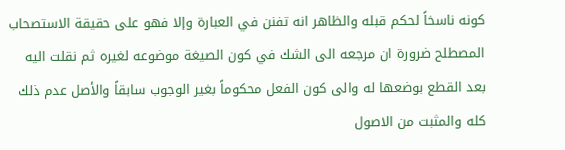كونه ناسخاً لحكم قبله والظاهر انه تفنن في العبارة وإلا فهو على حقيقة الاستصحاب المصطلح ضرورة ان مرجعه الى الشك في كون الصيغة موضوعه لغيره ثم نقلت اليه بعد القطع بوضعها له والى كون الفعل محكوماً بغير الوجوب سابقاً والأصل عدم ذلك كله والمثبت من الاصول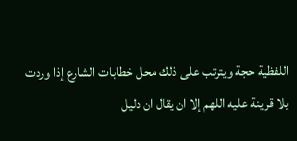اللفظية حجة ويترتب على ذلك محل خطابات الشارع إذا وردت بلا قرينة عليه اللهم إلا ان يقال ان دليل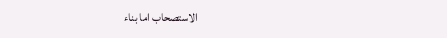الاستصحاب اما بناء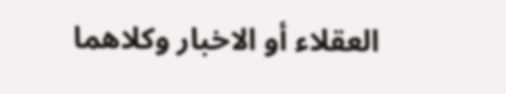العقلاء أو الاخبار وكلاهما